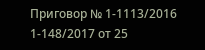Приговор № 1-1113/2016 1-148/2017 от 25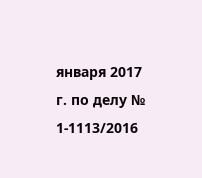января 2017 г. по делу № 1-1113/2016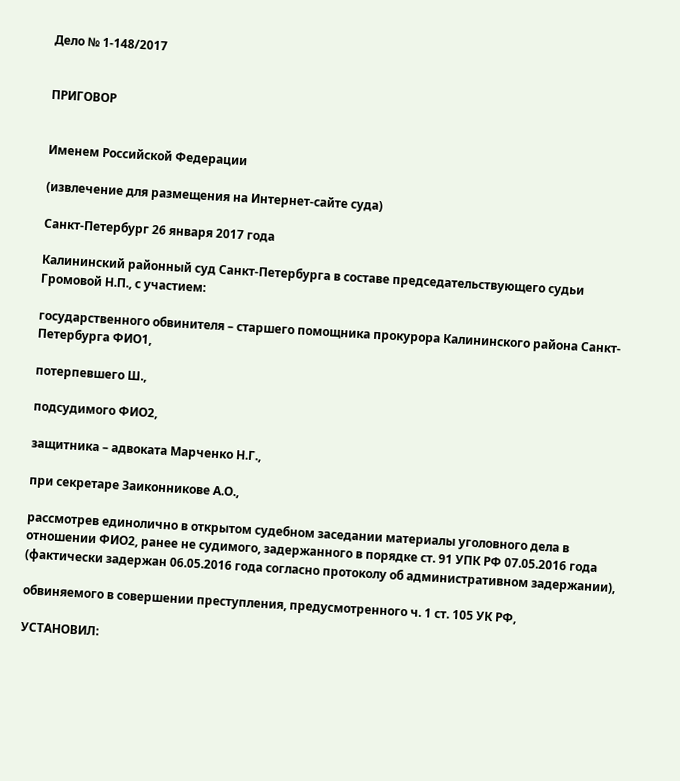Дело № 1-148/2017


ПРИГОВОР


Именем Российской Федерации

(извлечение для размещения на Интернет-сайте суда)

Санкт-Петербург 26 января 2017 года

Калининский районный суд Санкт-Петербурга в составе председательствующего судьи Громовой Н.П., с участием:

государственного обвинителя – старшего помощника прокурора Калининского района Санкт-Петербурга ФИО1,

потерпевшего Ш.,

подсудимого ФИО2,

защитника – адвоката Марченко Н.Г.,

при секретаре Заиконникове А.О.,

рассмотрев единолично в открытом судебном заседании материалы уголовного дела в отношении ФИО2, ранее не судимого, задержанного в порядке ст. 91 УПК РФ 07.05.2016 года (фактически задержан 06.05.2016 года согласно протоколу об административном задержании),

обвиняемого в совершении преступления, предусмотренного ч. 1 ст. 105 УК РФ,

УСТАНОВИЛ: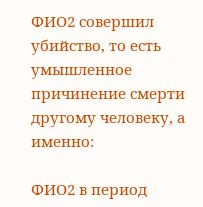ФИО2 совершил убийство, то есть умышленное причинение смерти другому человеку, а именно:

ФИО2 в период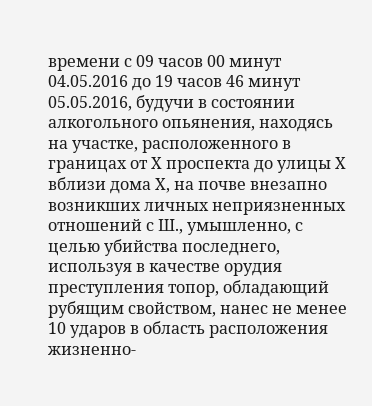времени с 09 часов 00 минут 04.05.2016 до 19 часов 46 минут 05.05.2016, будучи в состоянии алкогольного опьянения, находясь на участке, расположенного в границах от Х проспекта до улицы Х вблизи дома Х, на почве внезапно возникших личных неприязненных отношений с Ш., умышленно, с целью убийства последнего, используя в качестве орудия преступления топор, обладающий рубящим свойством, нанес не менее 10 ударов в область расположения жизненно-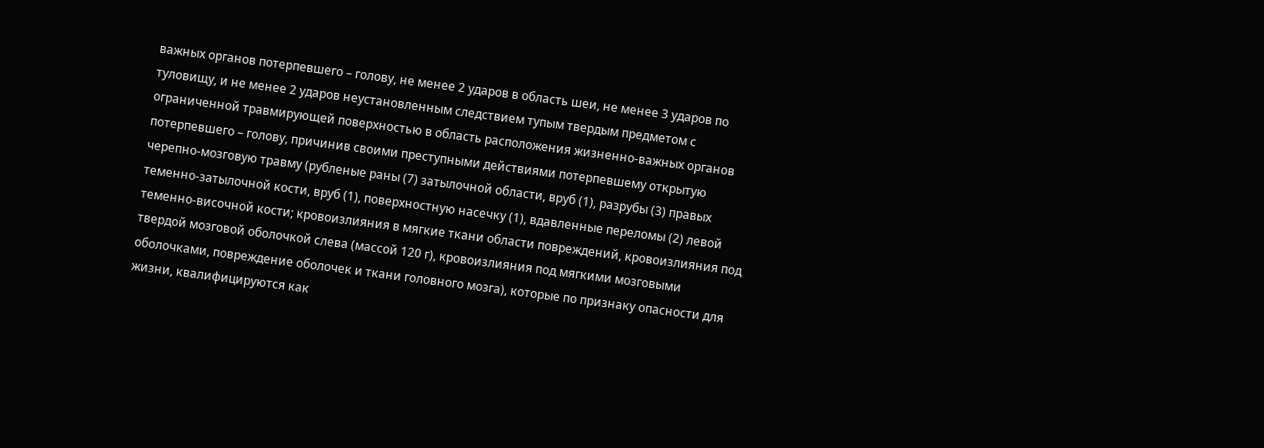важных органов потерпевшего – голову, не менее 2 ударов в область шеи, не менее 3 ударов по туловищу, и не менее 2 ударов неустановленным следствием тупым твердым предметом с ограниченной травмирующей поверхностью в область расположения жизненно-важных органов потерпевшего – голову, причинив своими преступными действиями потерпевшему открытую черепно-мозговую травму (рубленые раны (7) затылочной области, вруб (1), разрубы (3) правых теменно-затылочной кости, вруб (1), поверхностную насечку (1), вдавленные переломы (2) левой теменно-височной кости; кровоизлияния в мягкие ткани области повреждений, кровоизлияния под твердой мозговой оболочкой слева (массой 120 г), кровоизлияния под мягкими мозговыми оболочками, повреждение оболочек и ткани головного мозга), которые по признаку опасности для жизни, квалифицируются как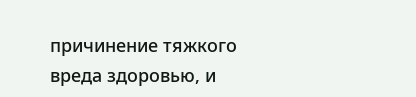причинение тяжкого вреда здоровью, и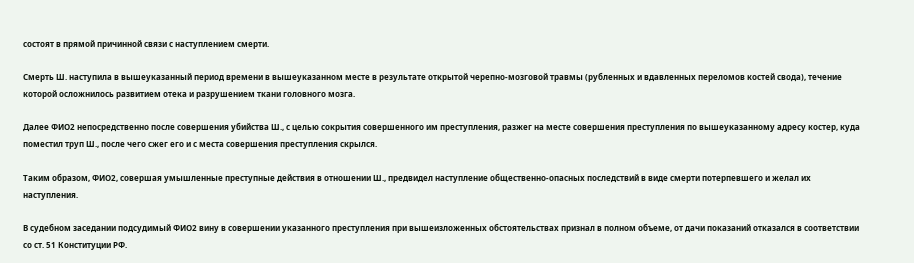состоят в прямой причинной связи с наступлением смерти.

Смерть Ш. наступила в вышеуказанный период времени в вышеуказанном месте в результате открытой черепно-мозговой травмы (рубленных и вдавленных переломов костей свода), течение которой осложнилось развитием отека и разрушением ткани головного мозга.

Далее ФИО2 непосредственно после совершения убийства Ш., с целью сокрытия совершенного им преступления, разжег на месте совершения преступления по вышеуказанному адресу костер, куда поместил труп Ш., после чего сжег его и с места совершения преступления скрылся.

Таким образом, ФИО2, совершая умышленные преступные действия в отношении Ш., предвидел наступление общественно-опасных последствий в виде смерти потерпевшего и желал их наступления.

В судебном заседании подсудимый ФИО2 вину в совершении указанного преступления при вышеизложенных обстоятельствах признал в полном объеме, от дачи показаний отказался в соответствии со ст. 51 Конституции РФ.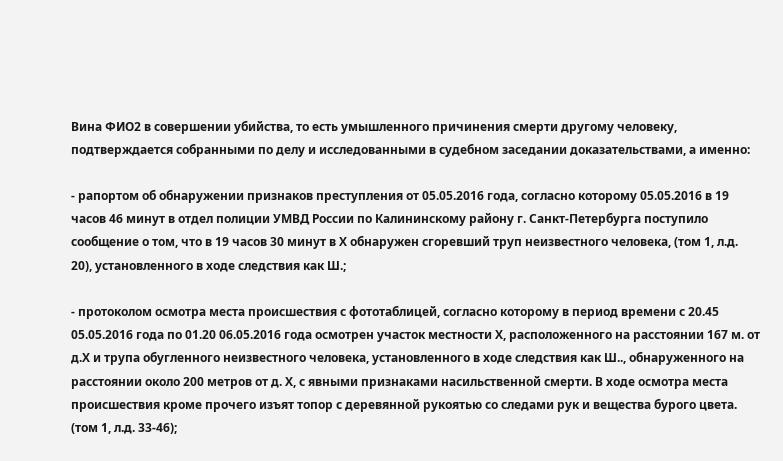Вина ФИО2 в совершении убийства, то есть умышленного причинения смерти другому человеку, подтверждается собранными по делу и исследованными в судебном заседании доказательствами, а именно:

- рапортом об обнаружении признаков преступления от 05.05.2016 года, согласно которому 05.05.2016 в 19 часов 46 минут в отдел полиции УМВД России по Калининскому району г. Санкт-Петербурга поступило сообщение о том, что в 19 часов 30 минут в Х обнаружен сгоревший труп неизвестного человека, (том 1, л.д. 20), установленного в ходе следствия как Ш.;

- протоколом осмотра места происшествия с фототаблицей, согласно которому в период времени с 20.45 05.05.2016 года по 01.20 06.05.2016 года осмотрен участок местности Х, расположенного на расстоянии 167 м. от д.Х и трупа обугленного неизвестного человека, установленного в ходе следствия как Ш.., обнаруженного на расстоянии около 200 метров от д. Х, с явными признаками насильственной смерти. В ходе осмотра места происшествия кроме прочего изъят топор с деревянной рукоятью со следами рук и вещества бурого цвета. (том 1, л.д. 33-46);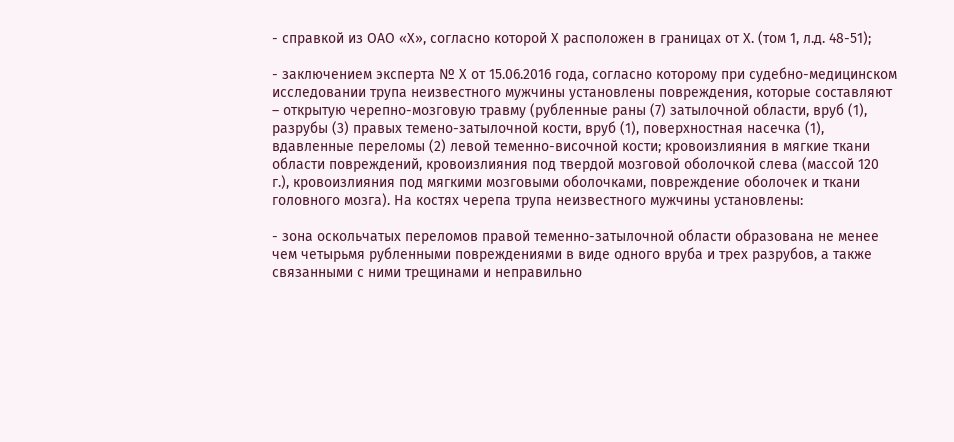- справкой из ОАО «Х», согласно которой Х расположен в границах от Х. (том 1, л.д. 48-51);

- заключением эксперта № Х от 15.06.2016 года, согласно которому при судебно-медицинском исследовании трупа неизвестного мужчины установлены повреждения, которые составляют – открытую черепно-мозговую травму (рубленные раны (7) затылочной области, вруб (1), разрубы (3) правых темено-затылочной кости, вруб (1), поверхностная насечка (1), вдавленные переломы (2) левой теменно-височной кости; кровоизлияния в мягкие ткани области повреждений, кровоизлияния под твердой мозговой оболочкой слева (массой 120 г.), кровоизлияния под мягкими мозговыми оболочками, повреждение оболочек и ткани головного мозга). На костях черепа трупа неизвестного мужчины установлены:

- зона оскольчатых переломов правой теменно-затылочной области образована не менее чем четырьмя рубленными повреждениями в виде одного вруба и трех разрубов, а также связанными с ними трещинами и неправильно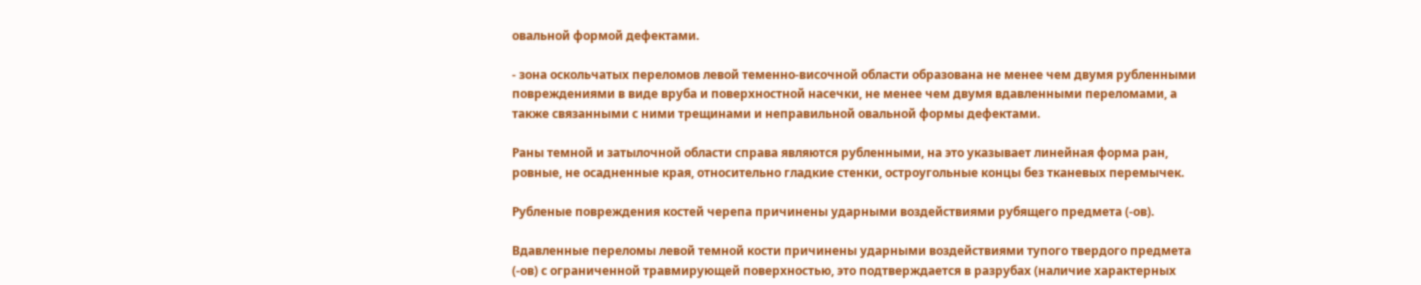овальной формой дефектами.

- зона оскольчатых переломов левой теменно-височной области образована не менее чем двумя рубленными повреждениями в виде вруба и поверхностной насечки, не менее чем двумя вдавленными переломами, а также связанными с ними трещинами и неправильной овальной формы дефектами.

Раны темной и затылочной области справа являются рубленными, на это указывает линейная форма ран, ровные, не осадненные края, относительно гладкие стенки, остроугольные концы без тканевых перемычек.

Рубленые повреждения костей черепа причинены ударными воздействиями рубящего предмета (-ов).

Вдавленные переломы левой темной кости причинены ударными воздействиями тупого твердого предмета (-ов) с ограниченной травмирующей поверхностью, это подтверждается в разрубах (наличие характерных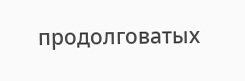продолговатых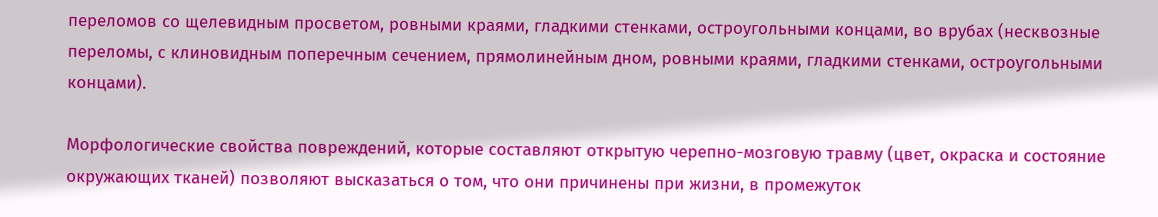переломов со щелевидным просветом, ровными краями, гладкими стенками, остроугольными концами, во врубах (несквозные переломы, с клиновидным поперечным сечением, прямолинейным дном, ровными краями, гладкими стенками, остроугольными концами).

Морфологические свойства повреждений, которые составляют открытую черепно-мозговую травму (цвет, окраска и состояние окружающих тканей) позволяют высказаться о том, что они причинены при жизни, в промежуток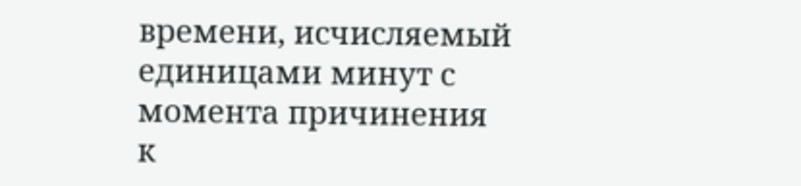времени, исчисляемый единицами минут с момента причинения к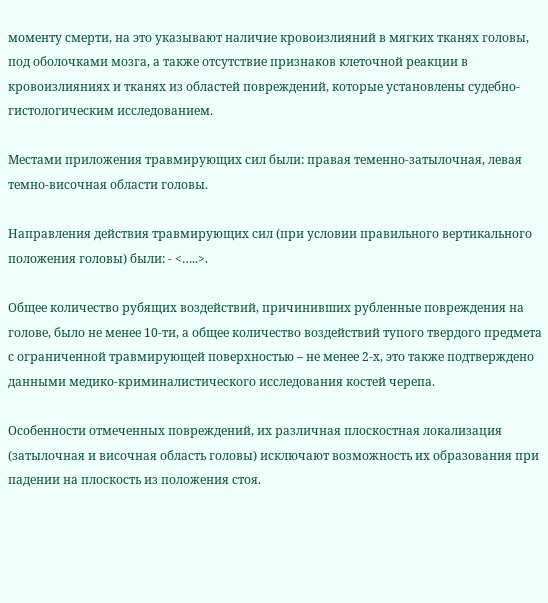моменту смерти, на это указывают наличие кровоизлияний в мягких тканях головы, под оболочками мозга, а также отсутствие признаков клеточной реакции в кровоизлияниях и тканях из областей повреждений, которые установлены судебно-гистологическим исследованием.

Местами приложения травмирующих сил были: правая теменно-затылочная, левая темно-височная области головы.

Направления действия травмирующих сил (при условии правильного вертикального положения головы) были: - <…..>.

Общее количество рубящих воздействий, причинивших рубленные повреждения на голове, было не менее 10-ти, а общее количество воздействий тупого твердого предмета с ограниченной травмирующей поверхностью – не менее 2-х, это также подтверждено данными медико-криминалистического исследования костей черепа.

Особенности отмеченных повреждений, их различная плоскостная локализация (затылочная и височная область головы) исключают возможность их образования при падении на плоскость из положения стоя.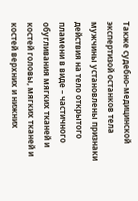Также судебно-медицинской экспертизой останков тела мужчины установлены признаки действия на тело открытого пламени в виде – частичного обугливания мягких тканей и костей головы, мягких тканей и костей верхних и нижних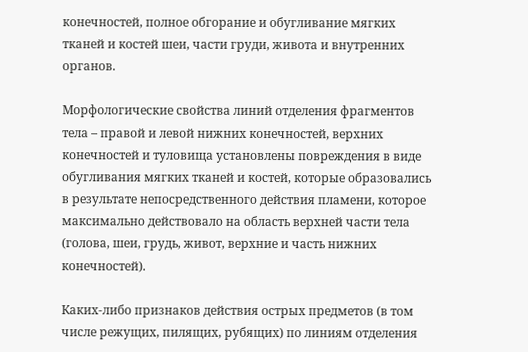конечностей, полное обгорание и обугливание мягких тканей и костей шеи, части груди, живота и внутренних органов.

Морфологические свойства линий отделения фрагментов тела – правой и левой нижних конечностей, верхних конечностей и туловища установлены повреждения в виде обугливания мягких тканей и костей, которые образовались в результате непосредственного действия пламени, которое максимально действовало на область верхней части тела (голова, шеи, грудь, живот, верхние и часть нижних конечностей).

Каких-либо признаков действия острых предметов (в том числе режущих, пилящих, рубящих) по линиям отделения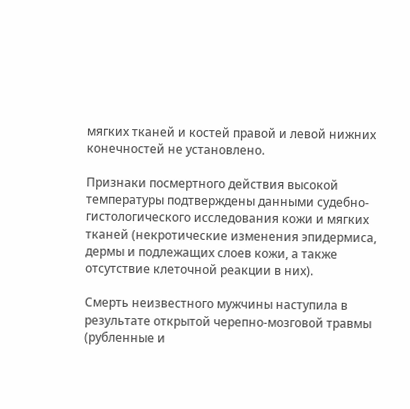мягких тканей и костей правой и левой нижних конечностей не установлено.

Признаки посмертного действия высокой температуры подтверждены данными судебно-гистологического исследования кожи и мягких тканей (некротические изменения эпидермиса, дермы и подлежащих слоев кожи, а также отсутствие клеточной реакции в них).

Смерть неизвестного мужчины наступила в результате открытой черепно-мозговой травмы (рубленные и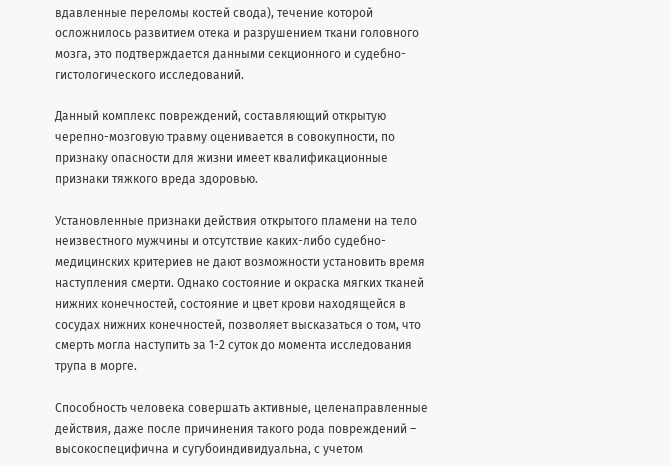вдавленные переломы костей свода), течение которой осложнилось развитием отека и разрушением ткани головного мозга, это подтверждается данными секционного и судебно-гистологического исследований.

Данный комплекс повреждений, составляющий открытую черепно-мозговую травму оценивается в совокупности, по признаку опасности для жизни имеет квалификационные признаки тяжкого вреда здоровью.

Установленные признаки действия открытого пламени на тело неизвестного мужчины и отсутствие каких-либо судебно-медицинских критериев не дают возможности установить время наступления смерти. Однако состояние и окраска мягких тканей нижних конечностей, состояние и цвет крови находящейся в сосудах нижних конечностей, позволяет высказаться о том, что смерть могла наступить за 1-2 суток до момента исследования трупа в морге.

Способность человека совершать активные, целенаправленные действия, даже после причинения такого рода повреждений – высокоспецифична и сугубоиндивидуальна, с учетом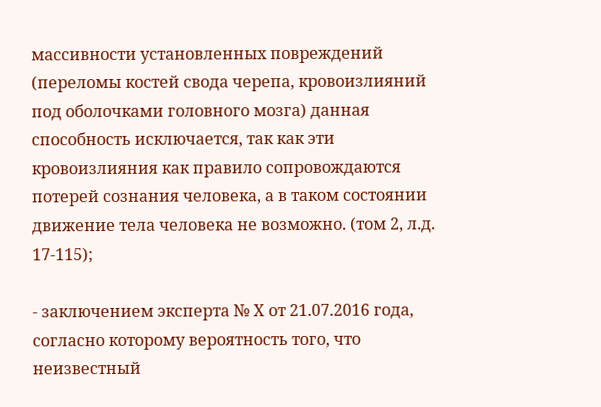массивности установленных повреждений (переломы костей свода черепа, кровоизлияний под оболочками головного мозга) данная способность исключается, так как эти кровоизлияния как правило сопровождаются потерей сознания человека, а в таком состоянии движение тела человека не возможно. (том 2, л.д. 17-115);

- заключением эксперта № Х от 21.07.2016 года, согласно которому вероятность того, что неизвестный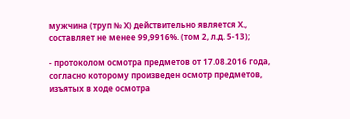мужчина (труп № Х) действительно является Х., составляет не менее 99,9916%. (том 2, л.д. 5-13);

- протоколом осмотра предметов от 17.08.2016 года, согласно которому произведен осмотр предметов, изъятых в ходе осмотра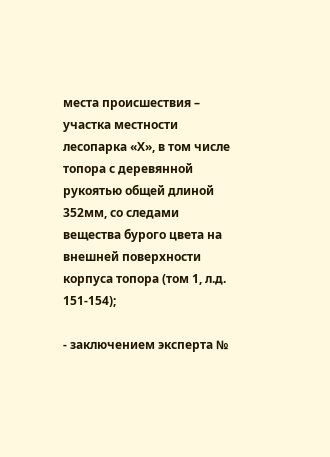места происшествия – участка местности лесопарка «Х», в том числе топора с деревянной рукоятью общей длиной 352мм, со следами вещества бурого цвета на внешней поверхности корпуса топора (том 1, л.д. 151-154);

- заключением эксперта №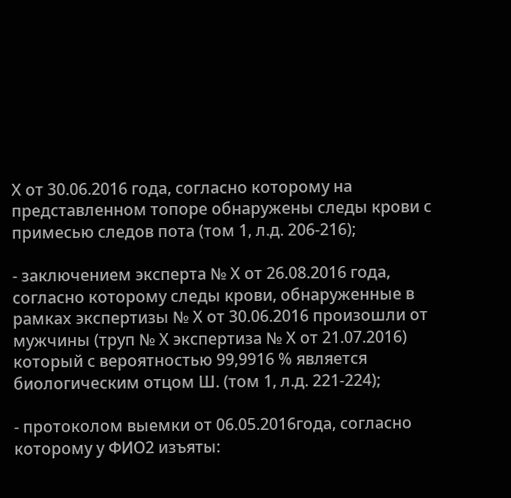Х от 30.06.2016 года, согласно которому на представленном топоре обнаружены следы крови с примесью следов пота (том 1, л.д. 206-216);

- заключением эксперта № Х от 26.08.2016 года, согласно которому следы крови, обнаруженные в рамках экспертизы № Х от 30.06.2016 произошли от мужчины (труп № Х экспертиза № Х от 21.07.2016) который с вероятностью 99,9916 % является биологическим отцом Ш. (том 1, л.д. 221-224);

- протоколом выемки от 06.05.2016года, согласно которому у ФИО2 изъяты: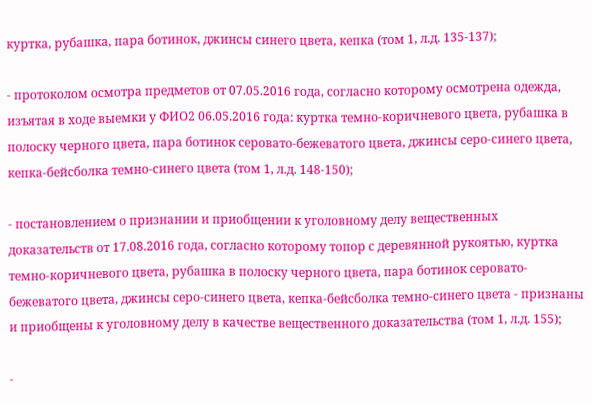куртка, рубашка, пара ботинок, джинсы синего цвета, кепка (том 1, л.д. 135-137);

- протоколом осмотра предметов от 07.05.2016 года, согласно которому осмотрена одежда, изъятая в ходе выемки у ФИО2 06.05.2016 года: куртка темно-коричневого цвета, рубашка в полоску черного цвета, пара ботинок серовато-бежеватого цвета, джинсы серо-синего цвета, кепка-бейсболка темно-синего цвета (том 1, л.д. 148-150);

- постановлением о признании и приобщении к уголовному делу вещественных доказательств от 17.08.2016 года, согласно которому топор с деревянной рукоятью, куртка темно-коричневого цвета, рубашка в полоску черного цвета, пара ботинок серовато-бежеватого цвета, джинсы серо-синего цвета, кепка-бейсболка темно-синего цвета - признаны и приобщены к уголовному делу в качестве вещественного доказательства (том 1, л.д. 155);

-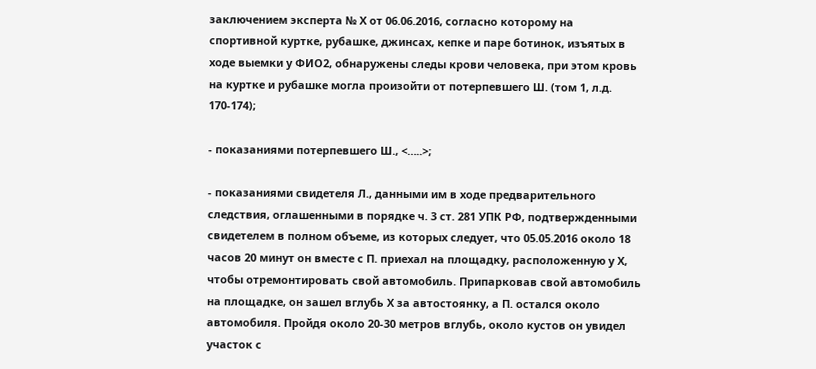заключением эксперта № Х от 06.06.2016, согласно которому на спортивной куртке, рубашке, джинсах, кепке и паре ботинок, изъятых в ходе выемки у ФИО2, обнаружены следы крови человека, при этом кровь на куртке и рубашке могла произойти от потерпевшего Ш. (том 1, л.д. 170-174);

- показаниями потерпевшего Ш., <…..>;

- показаниями свидетеля Л., данными им в ходе предварительного следствия, оглашенными в порядке ч. 3 ст. 281 УПК РФ, подтвержденными свидетелем в полном объеме, из которых следует, что 05.05.2016 около 18 часов 20 минут он вместе с П. приехал на площадку, расположенную у Х, чтобы отремонтировать свой автомобиль. Припарковав свой автомобиль на площадке, он зашел вглубь Х за автостоянку, а П. остался около автомобиля. Пройдя около 20-30 метров вглубь, около кустов он увидел участок с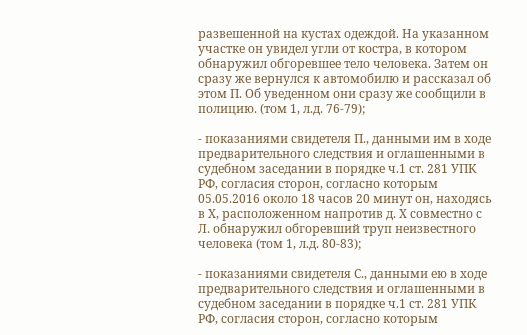развешенной на кустах одеждой. На указанном участке он увидел угли от костра, в котором обнаружил обгоревшее тело человека. Затем он сразу же вернулся к автомобилю и рассказал об этом П. Об уведенном они сразу же сообщили в полицию. (том 1, л.д. 76-79);

- показаниями свидетеля П., данными им в ходе предварительного следствия и оглашенными в судебном заседании в порядке ч.1 ст. 281 УПК РФ, согласия сторон, согласно которым 05.05.2016 около 18 часов 20 минут он, находясь в Х, расположенном напротив д. Х совместно с Л. обнаружил обгоревший труп неизвестного человека (том 1, л.д. 80-83);

- показаниями свидетеля С., данными ею в ходе предварительного следствия и оглашенными в судебном заседании в порядке ч.1 ст. 281 УПК РФ, согласия сторон, согласно которым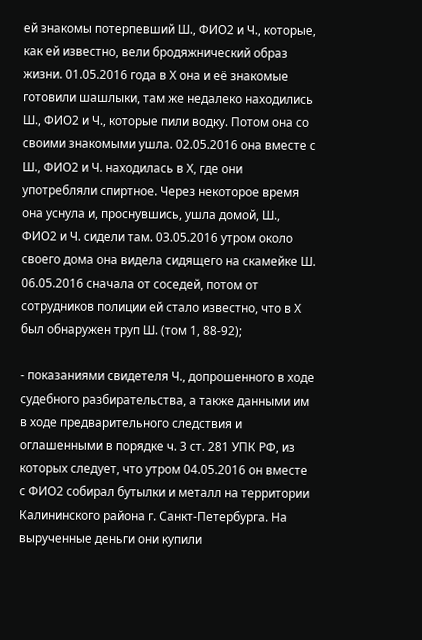ей знакомы потерпевший Ш., ФИО2 и Ч., которые, как ей известно, вели бродяжнический образ жизни. 01.05.2016 года в Х она и её знакомые готовили шашлыки, там же недалеко находились Ш., ФИО2 и Ч., которые пили водку. Потом она со своими знакомыми ушла. 02.05.2016 она вместе с Ш., ФИО2 и Ч. находилась в Х, где они употребляли спиртное. Через некоторое время она уснула и, проснувшись, ушла домой, Ш., ФИО2 и Ч. сидели там. 03.05.2016 утром около своего дома она видела сидящего на скамейке Ш. 06.05.2016 сначала от соседей, потом от сотрудников полиции ей стало известно, что в Х был обнаружен труп Ш. (том 1, 88-92);

- показаниями свидетеля Ч., допрошенного в ходе судебного разбирательства, а также данными им в ходе предварительного следствия и оглашенными в порядке ч. 3 ст. 281 УПК РФ, из которых следует, что утром 04.05.2016 он вместе с ФИО2 собирал бутылки и металл на территории Калининского района г. Санкт-Петербурга. На вырученные деньги они купили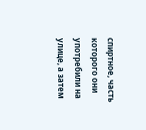спиртное, часть которого они употребили на улице, а затем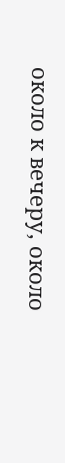около к вечеру, около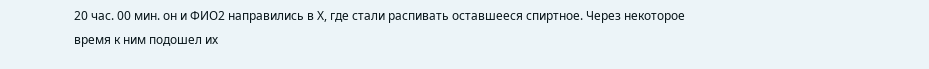20 час. 00 мин. он и ФИО2 направились в Х, где стали распивать оставшееся спиртное. Через некоторое время к ним подошел их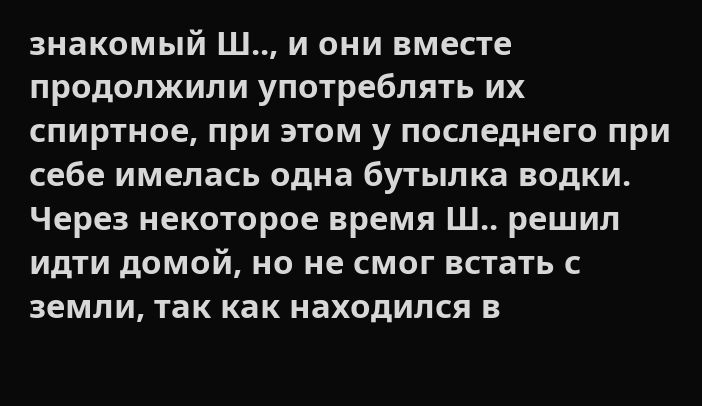знакомый Ш.., и они вместе продолжили употреблять их спиртное, при этом у последнего при себе имелась одна бутылка водки. Через некоторое время Ш.. решил идти домой, но не смог встать с земли, так как находился в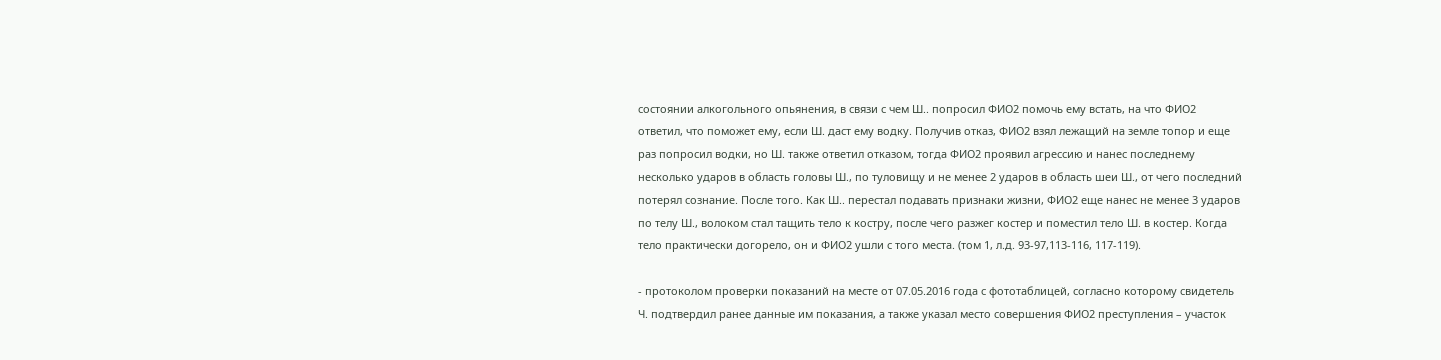состоянии алкогольного опьянения, в связи с чем Ш.. попросил ФИО2 помочь ему встать, на что ФИО2 ответил, что поможет ему, если Ш. даст ему водку. Получив отказ, ФИО2 взял лежащий на земле топор и еще раз попросил водки, но Ш. также ответил отказом, тогда ФИО2 проявил агрессию и нанес последнему несколько ударов в область головы Ш., по туловищу и не менее 2 ударов в область шеи Ш., от чего последний потерял сознание. После того. Как Ш.. перестал подавать признаки жизни, ФИО2 еще нанес не менее 3 ударов по телу Ш., волоком стал тащить тело к костру, после чего разжег костер и поместил тело Ш. в костер. Когда тело практически догорело, он и ФИО2 ушли с того места. (том 1, л.д. 93-97,113-116, 117-119).

- протоколом проверки показаний на месте от 07.05.2016 года с фототаблицей, согласно которому свидетель Ч. подтвердил ранее данные им показания, а также указал место совершения ФИО2 преступления – участок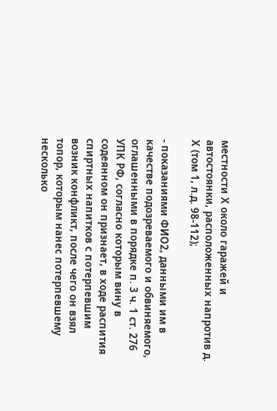местности Х около гаражей и автостоянки, расположенных напротив д. Х (том 1, л.д. 98-112);

- показаниями ФИО2, данными им в качестве подозреваемого и обвиняемого, оглашенными в порядке п. 3 ч. 1 ст. 276 УПК РФ, согласно которым вину в содеянном он признает, в ходе распития спиртных напитков с потерпевшим возник конфликт, после чего он взял топор, которым нанес потерпевшему несколько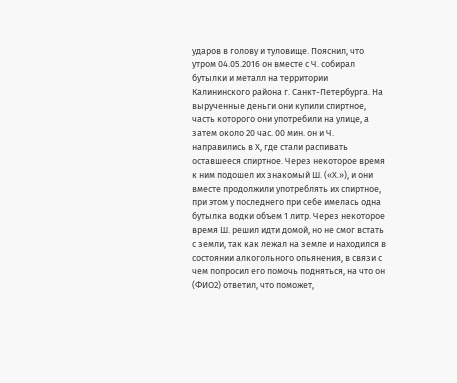ударов в голову и туловище. Пояснил, что утром 04.05.2016 он вместе с Ч. собирал бутылки и металл на территории Калининского района г. Санкт-Петербурга. На вырученные деньги они купили спиртное, часть которого они употребили на улице, а затем около 20 час. 00 мин. он и Ч. направились в Х, где стали распивать оставшееся спиртное. Через некоторое время к ним подошел их знакомый Ш. («Х.»), и они вместе продолжили употреблять их спиртное, при этом у последнего при себе имелась одна бутылка водки объем 1 литр. Через некоторое время Ш. решил идти домой, но не смог встать с земли, так как лежал на земле и находился в состоянии алкогольного опьянения, в связи с чем попросил его помочь подняться, на что он (ФИО2) ответил, что поможет,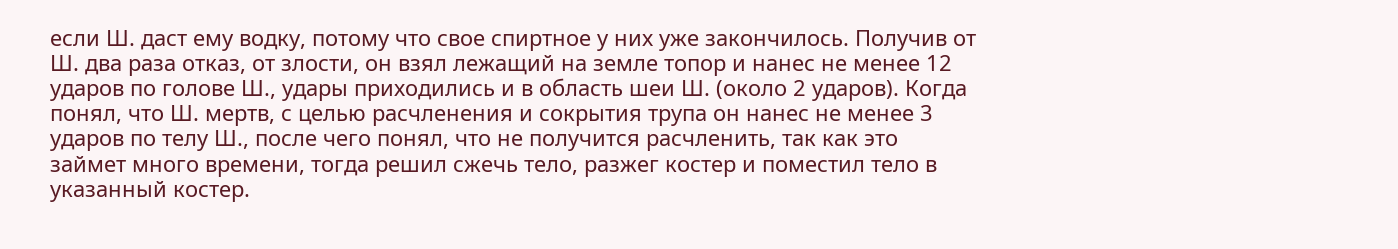если Ш. даст ему водку, потому что свое спиртное у них уже закончилось. Получив от Ш. два раза отказ, от злости, он взял лежащий на земле топор и нанес не менее 12 ударов по голове Ш., удары приходились и в область шеи Ш. (около 2 ударов). Когда понял, что Ш. мертв, с целью расчленения и сокрытия трупа он нанес не менее 3 ударов по телу Ш., после чего понял, что не получится расчленить, так как это займет много времени, тогда решил сжечь тело, разжег костер и поместил тело в указанный костер.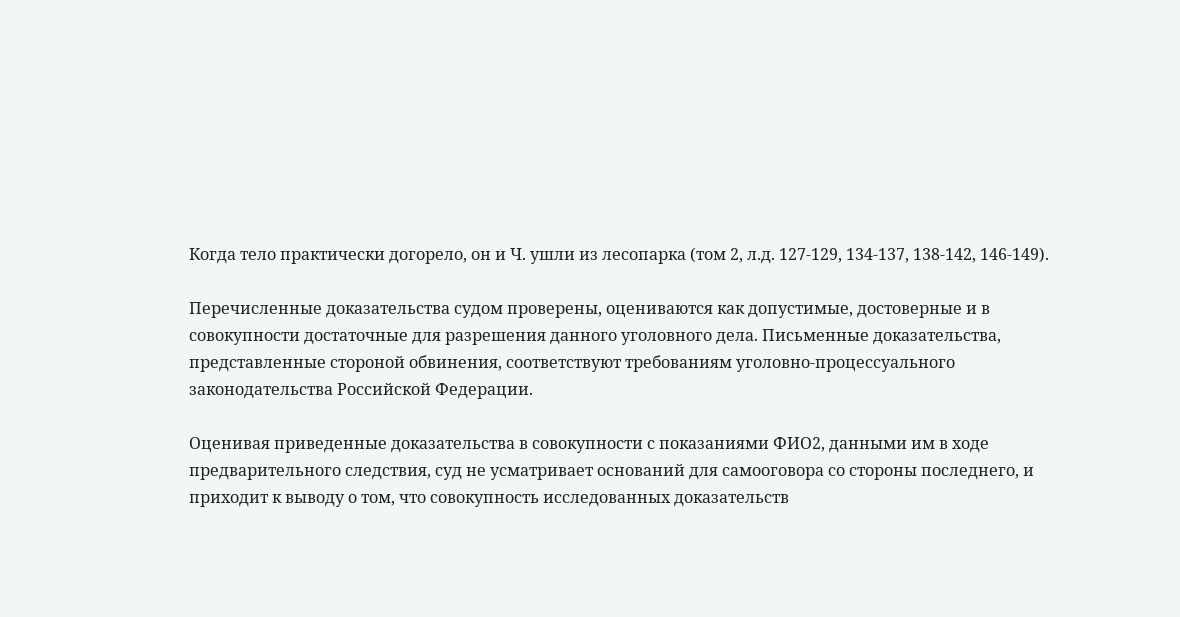Когда тело практически догорело, он и Ч. ушли из лесопарка (том 2, л.д. 127-129, 134-137, 138-142, 146-149).

Перечисленные доказательства судом проверены, оцениваются как допустимые, достоверные и в совокупности достаточные для разрешения данного уголовного дела. Письменные доказательства, представленные стороной обвинения, соответствуют требованиям уголовно-процессуального законодательства Российской Федерации.

Оценивая приведенные доказательства в совокупности с показаниями ФИО2, данными им в ходе предварительного следствия, суд не усматривает оснований для самооговора со стороны последнего, и приходит к выводу о том, что совокупность исследованных доказательств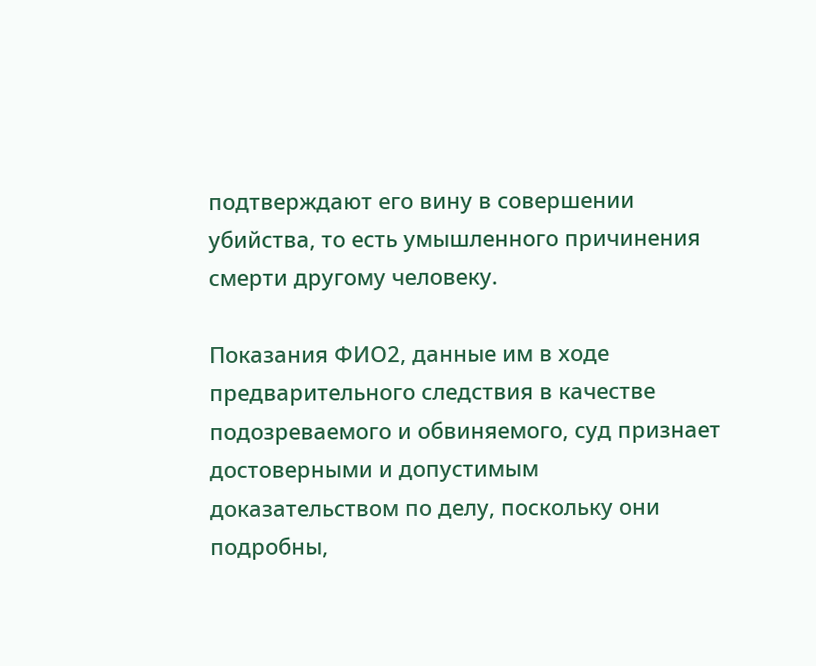подтверждают его вину в совершении убийства, то есть умышленного причинения смерти другому человеку.

Показания ФИО2, данные им в ходе предварительного следствия в качестве подозреваемого и обвиняемого, суд признает достоверными и допустимым доказательством по делу, поскольку они подробны,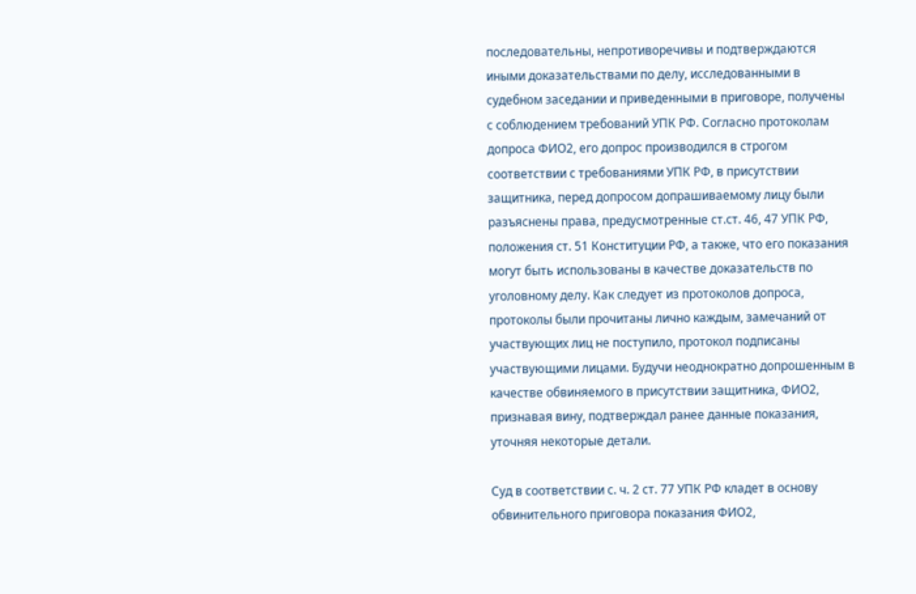последовательны, непротиворечивы и подтверждаются иными доказательствами по делу, исследованными в судебном заседании и приведенными в приговоре, получены с соблюдением требований УПК РФ. Согласно протоколам допроса ФИО2, его допрос производился в строгом соответствии с требованиями УПК РФ, в присутствии защитника, перед допросом допрашиваемому лицу были разъяснены права, предусмотренные ст.ст. 46, 47 УПК РФ, положения ст. 51 Конституции РФ, а также, что его показания могут быть использованы в качестве доказательств по уголовному делу. Как следует из протоколов допроса, протоколы были прочитаны лично каждым, замечаний от участвующих лиц не поступило, протокол подписаны участвующими лицами. Будучи неоднократно допрошенным в качестве обвиняемого в присутствии защитника, ФИО2, признавая вину, подтверждал ранее данные показания, уточняя некоторые детали.

Суд в соответствии с. ч. 2 ст. 77 УПК РФ кладет в основу обвинительного приговора показания ФИО2,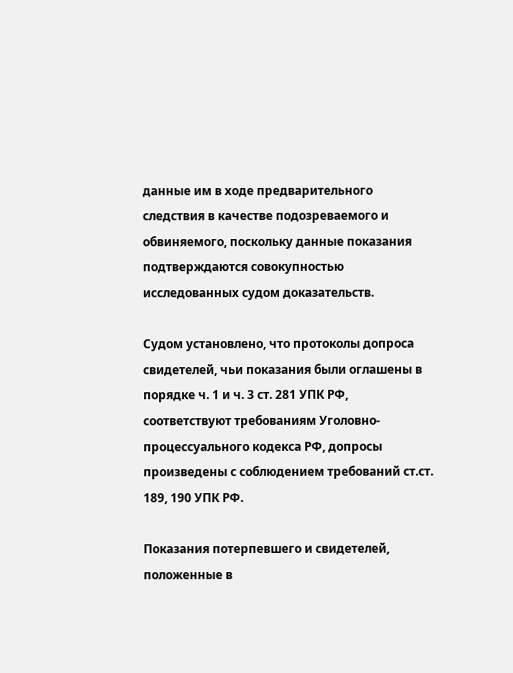данные им в ходе предварительного следствия в качестве подозреваемого и обвиняемого, поскольку данные показания подтверждаются совокупностью исследованных судом доказательств.

Судом установлено, что протоколы допроса свидетелей, чьи показания были оглашены в порядке ч. 1 и ч. 3 ст. 281 УПК РФ, соответствуют требованиям Уголовно-процессуального кодекса РФ, допросы произведены с соблюдением требований ст.ст. 189, 190 УПК РФ.

Показания потерпевшего и свидетелей, положенные в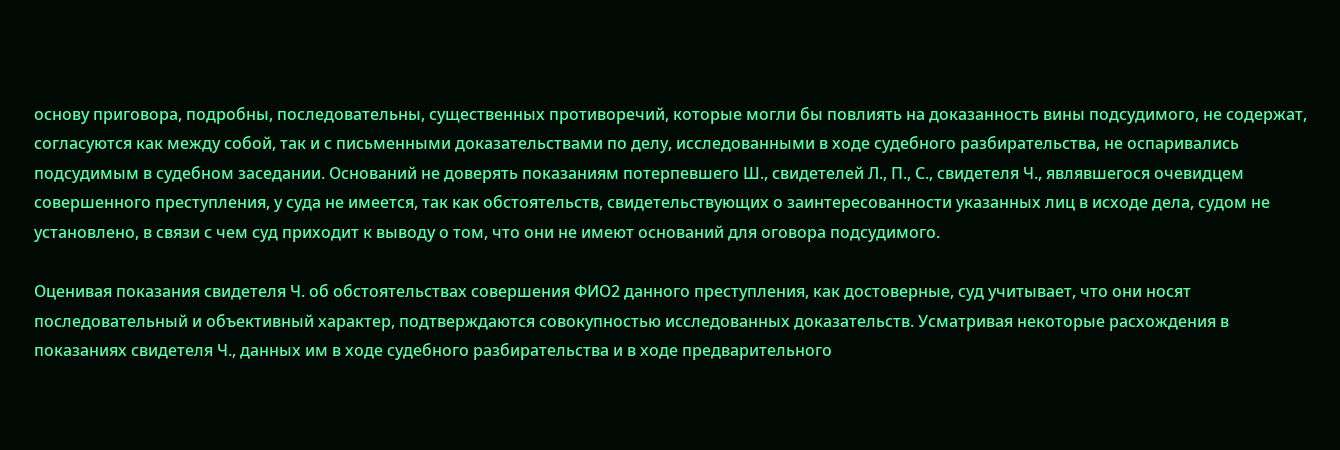основу приговора, подробны, последовательны, существенных противоречий, которые могли бы повлиять на доказанность вины подсудимого, не содержат, согласуются как между собой, так и с письменными доказательствами по делу, исследованными в ходе судебного разбирательства, не оспаривались подсудимым в судебном заседании. Оснований не доверять показаниям потерпевшего Ш., свидетелей Л., П., С., свидетеля Ч., являвшегося очевидцем совершенного преступления, у суда не имеется, так как обстоятельств, свидетельствующих о заинтересованности указанных лиц в исходе дела, судом не установлено, в связи с чем суд приходит к выводу о том, что они не имеют оснований для оговора подсудимого.

Оценивая показания свидетеля Ч. об обстоятельствах совершения ФИО2 данного преступления, как достоверные, суд учитывает, что они носят последовательный и объективный характер, подтверждаются совокупностью исследованных доказательств. Усматривая некоторые расхождения в показаниях свидетеля Ч., данных им в ходе судебного разбирательства и в ходе предварительного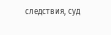следствия, суд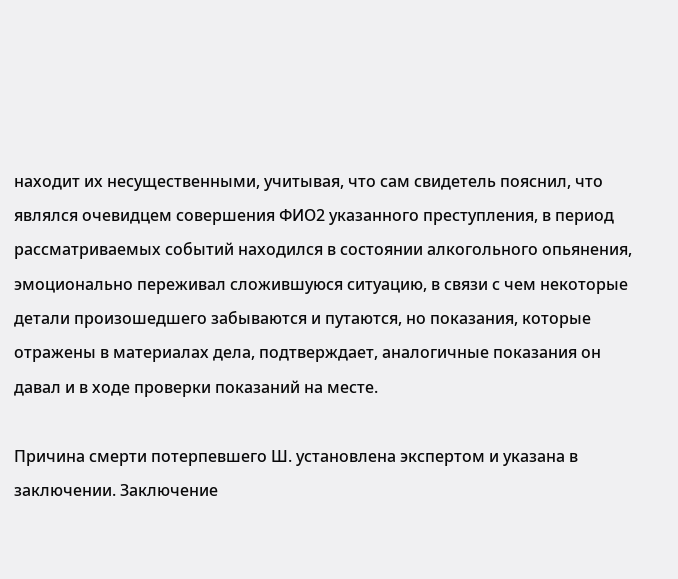находит их несущественными, учитывая, что сам свидетель пояснил, что являлся очевидцем совершения ФИО2 указанного преступления, в период рассматриваемых событий находился в состоянии алкогольного опьянения, эмоционально переживал сложившуюся ситуацию, в связи с чем некоторые детали произошедшего забываются и путаются, но показания, которые отражены в материалах дела, подтверждает, аналогичные показания он давал и в ходе проверки показаний на месте.

Причина смерти потерпевшего Ш. установлена экспертом и указана в заключении. Заключение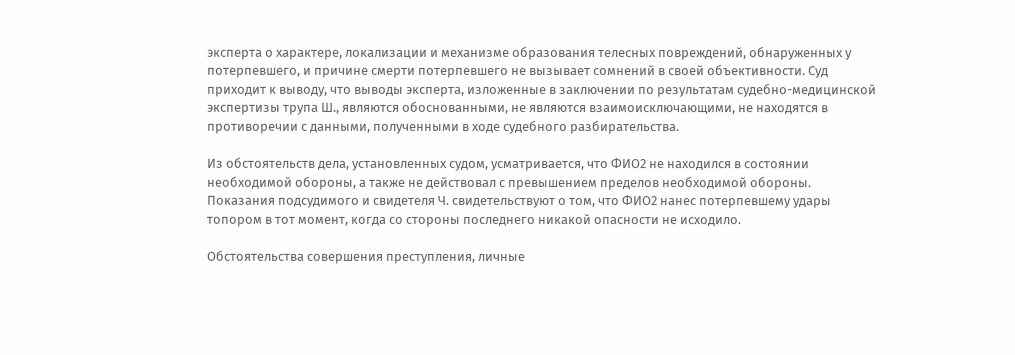эксперта о характере, локализации и механизме образования телесных повреждений, обнаруженных у потерпевшего, и причине смерти потерпевшего не вызывает сомнений в своей объективности. Суд приходит к выводу, что выводы эксперта, изложенные в заключении по результатам судебно-медицинской экспертизы трупа Ш., являются обоснованными, не являются взаимоисключающими, не находятся в противоречии с данными, полученными в ходе судебного разбирательства.

Из обстоятельств дела, установленных судом, усматривается, что ФИО2 не находился в состоянии необходимой обороны, а также не действовал с превышением пределов необходимой обороны. Показания подсудимого и свидетеля Ч. свидетельствуют о том, что ФИО2 нанес потерпевшему удары топором в тот момент, когда со стороны последнего никакой опасности не исходило.

Обстоятельства совершения преступления, личные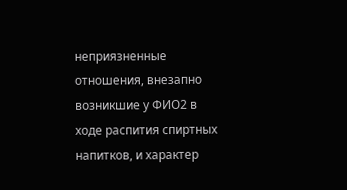неприязненные отношения, внезапно возникшие у ФИО2 в ходе распития спиртных напитков, и характер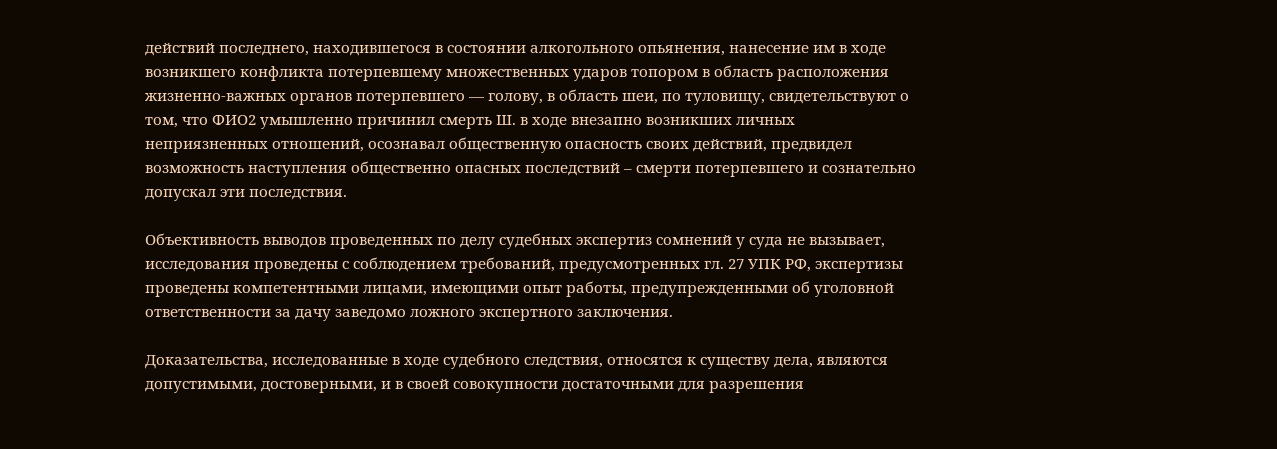действий последнего, находившегося в состоянии алкогольного опьянения, нанесение им в ходе возникшего конфликта потерпевшему множественных ударов топором в область расположения жизненно-важных органов потерпевшего — голову, в область шеи, по туловищу, свидетельствуют о том, что ФИО2 умышленно причинил смерть Ш. в ходе внезапно возникших личных неприязненных отношений, осознавал общественную опасность своих действий, предвидел возможность наступления общественно опасных последствий – смерти потерпевшего и сознательно допускал эти последствия.

Объективность выводов проведенных по делу судебных экспертиз сомнений у суда не вызывает, исследования проведены с соблюдением требований, предусмотренных гл. 27 УПК РФ, экспертизы проведены компетентными лицами, имеющими опыт работы, предупрежденными об уголовной ответственности за дачу заведомо ложного экспертного заключения.

Доказательства, исследованные в ходе судебного следствия, относятся к существу дела, являются допустимыми, достоверными, и в своей совокупности достаточными для разрешения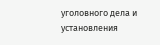уголовного дела и установления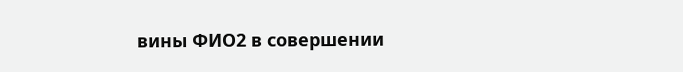вины ФИО2 в совершении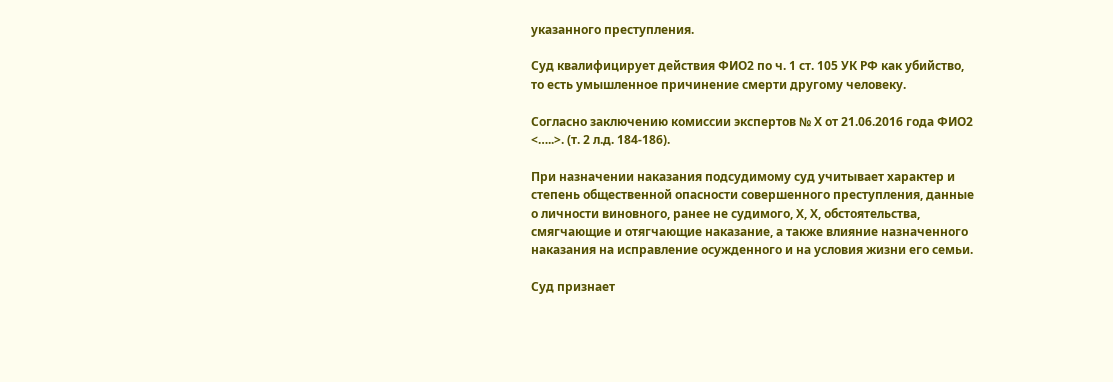указанного преступления.

Суд квалифицирует действия ФИО2 по ч. 1 ст. 105 УК РФ как убийство, то есть умышленное причинение смерти другому человеку.

Согласно заключению комиссии экспертов № Х от 21.06.2016 года ФИО2 <…..>. (т. 2 л.д. 184-186).

При назначении наказания подсудимому суд учитывает характер и степень общественной опасности совершенного преступления, данные о личности виновного, ранее не судимого, Х, Х, обстоятельства, смягчающие и отягчающие наказание, а также влияние назначенного наказания на исправление осужденного и на условия жизни его семьи.

Суд признает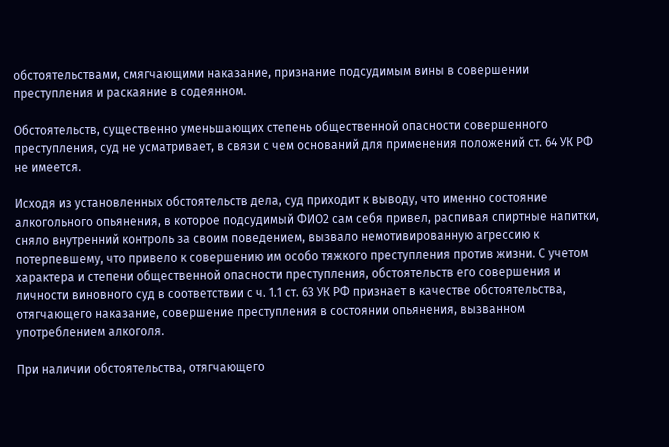обстоятельствами, смягчающими наказание, признание подсудимым вины в совершении преступления и раскаяние в содеянном.

Обстоятельств, существенно уменьшающих степень общественной опасности совершенного преступления, суд не усматривает, в связи с чем оснований для применения положений ст. 64 УК РФ не имеется.

Исходя из установленных обстоятельств дела, суд приходит к выводу, что именно состояние алкогольного опьянения, в которое подсудимый ФИО2 сам себя привел, распивая спиртные напитки, сняло внутренний контроль за своим поведением, вызвало немотивированную агрессию к потерпевшему, что привело к совершению им особо тяжкого преступления против жизни. С учетом характера и степени общественной опасности преступления, обстоятельств его совершения и личности виновного суд в соответствии с ч. 1.1 ст. 63 УК РФ признает в качестве обстоятельства, отягчающего наказание, совершение преступления в состоянии опьянения, вызванном употреблением алкоголя.

При наличии обстоятельства, отягчающего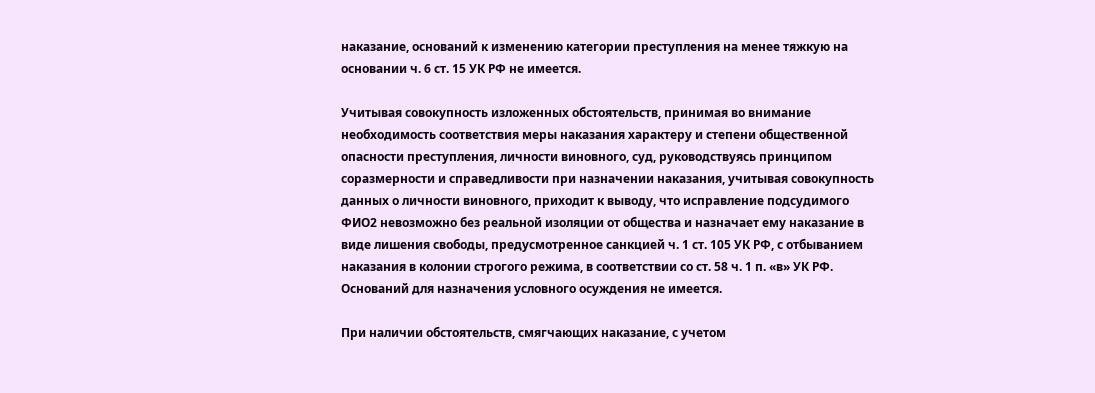наказание, оснований к изменению категории преступления на менее тяжкую на основании ч. 6 ст. 15 УК РФ не имеется.

Учитывая совокупность изложенных обстоятельств, принимая во внимание необходимость соответствия меры наказания характеру и степени общественной опасности преступления, личности виновного, суд, руководствуясь принципом соразмерности и справедливости при назначении наказания, учитывая совокупность данных о личности виновного, приходит к выводу, что исправление подсудимого ФИО2 невозможно без реальной изоляции от общества и назначает ему наказание в виде лишения свободы, предусмотренное санкцией ч. 1 ст. 105 УК РФ, с отбыванием наказания в колонии строгого режима, в соответствии со ст. 58 ч. 1 п. «в» УК РФ. Оснований для назначения условного осуждения не имеется.

При наличии обстоятельств, смягчающих наказание, с учетом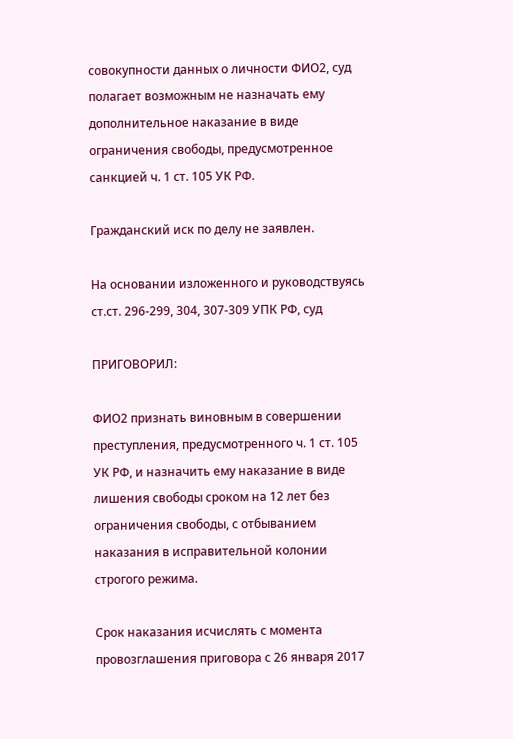совокупности данных о личности ФИО2, суд полагает возможным не назначать ему дополнительное наказание в виде ограничения свободы, предусмотренное санкцией ч. 1 ст. 105 УК РФ.

Гражданский иск по делу не заявлен.

На основании изложенного и руководствуясь ст.ст. 296-299, 304, 307-309 УПК РФ, суд

ПРИГОВОРИЛ:

ФИО2 признать виновным в совершении преступления, предусмотренного ч. 1 ст. 105 УК РФ, и назначить ему наказание в виде лишения свободы сроком на 12 лет без ограничения свободы, с отбыванием наказания в исправительной колонии строгого режима.

Срок наказания исчислять с момента провозглашения приговора с 26 января 2017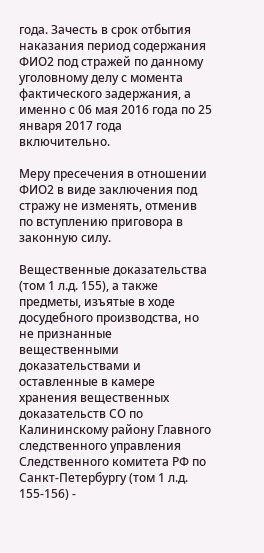года. Зачесть в срок отбытия наказания период содержания ФИО2 под стражей по данному уголовному делу с момента фактического задержания, а именно с 06 мая 2016 года по 25 января 2017 года включительно.

Меру пресечения в отношении ФИО2 в виде заключения под стражу не изменять, отменив по вступлению приговора в законную силу.

Вещественные доказательства (том 1 л.д. 155), а также предметы, изъятые в ходе досудебного производства, но не признанные вещественными доказательствами и оставленные в камере хранения вещественных доказательств СО по Калининскому району Главного следственного управления Следственного комитета РФ по Санкт-Петербургу (том 1 л.д. 155-156) -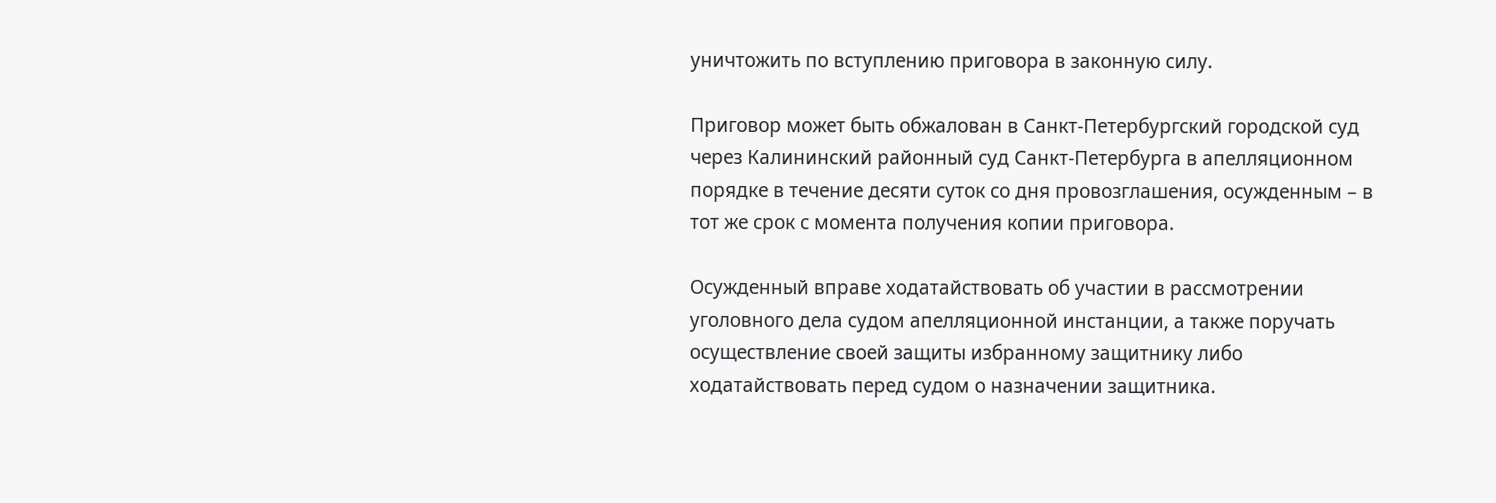уничтожить по вступлению приговора в законную силу.

Приговор может быть обжалован в Санкт-Петербургский городской суд через Калининский районный суд Санкт-Петербурга в апелляционном порядке в течение десяти суток со дня провозглашения, осужденным – в тот же срок с момента получения копии приговора.

Осужденный вправе ходатайствовать об участии в рассмотрении уголовного дела судом апелляционной инстанции, а также поручать осуществление своей защиты избранному защитнику либо ходатайствовать перед судом о назначении защитника.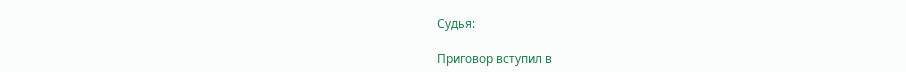Судья:

Приговор вступил в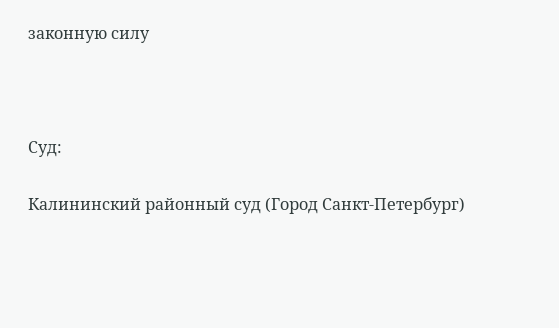законную силу



Суд:

Калининский районный суд (Город Санкт-Петербург)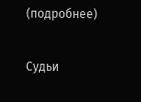(подробнее)

Судьи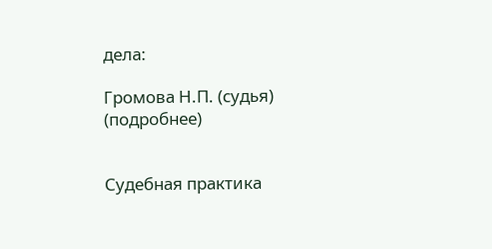дела:

Громова Н.П. (судья) (подробнее)


Судебная практика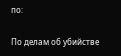по:

По делам об убийстве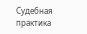Судебная практика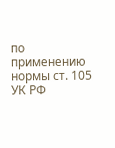по применению нормы ст. 105 УК РФ